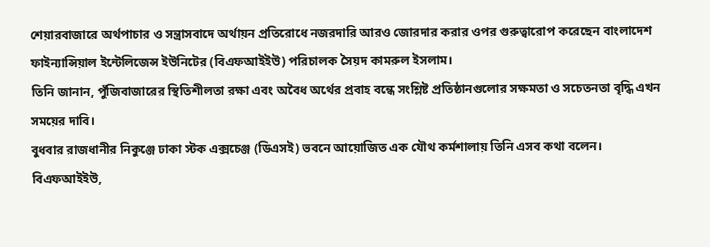শেয়ারবাজারে অর্থপাচার ও সন্ত্রাসবাদে অর্থায়ন প্রতিরোধে নজরদারি আরও জোরদার করার ওপর গুরুত্বারোপ করেছেন বাংলাদেশ ফাইন্যান্সিয়াল ইন্টেলিজেন্স ইউনিটের (বিএফআইইউ) পরিচালক সৈয়দ কামরুল ইসলাম।
তিনি জানান, পুঁজিবাজারের স্থিতিশীলতা রক্ষা এবং অবৈধ অর্থের প্রবাহ বন্ধে সংশ্লিষ্ট প্রতিষ্ঠানগুলোর সক্ষমতা ও সচেতনতা বৃদ্ধি এখন সময়ের দাবি।
বুধবার রাজধানীর নিকুঞ্জে ঢাকা স্টক এক্সচেঞ্জ (ডিএসই) ভবনে আয়োজিত এক যৌথ কর্মশালায় তিনি এসব কথা বলেন। বিএফআইইউ,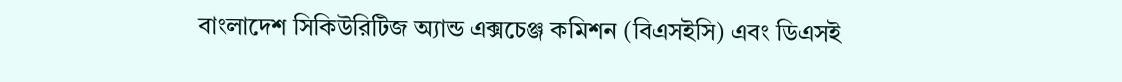বাংলাদেশ সিকিউরিটিজ অ্যান্ড এক্সচেঞ্জ কমিশন (বিএসইসি) এবং ডিএসই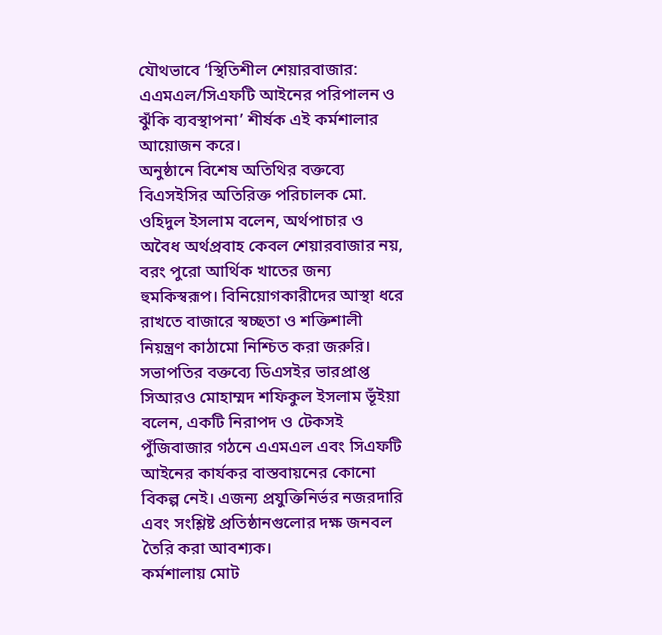যৌথভাবে ‘স্থিতিশীল শেয়ারবাজার: এএমএল/সিএফটি আইনের পরিপালন ও ঝুঁকি ব্যবস্থাপনা’ শীর্ষক এই কর্মশালার আয়োজন করে।
অনুষ্ঠানে বিশেষ অতিথির বক্তব্যে বিএসইসির অতিরিক্ত পরিচালক মো. ওহিদুল ইসলাম বলেন, অর্থপাচার ও অবৈধ অর্থপ্রবাহ কেবল শেয়ারবাজার নয়, বরং পুরো আর্থিক খাতের জন্য হুমকিস্বরূপ। বিনিয়োগকারীদের আস্থা ধরে রাখতে বাজারে স্বচ্ছতা ও শক্তিশালী নিয়ন্ত্রণ কাঠামো নিশ্চিত করা জরুরি।
সভাপতির বক্তব্যে ডিএসইর ভারপ্রাপ্ত সিআরও মোহাম্মদ শফিকুল ইসলাম ভূঁইয়া বলেন, একটি নিরাপদ ও টেকসই পুঁজিবাজার গঠনে এএমএল এবং সিএফটি আইনের কার্যকর বাস্তবায়নের কোনো বিকল্প নেই। এজন্য প্রযুক্তিনির্ভর নজরদারি এবং সংশ্লিষ্ট প্রতিষ্ঠানগুলোর দক্ষ জনবল তৈরি করা আবশ্যক।
কর্মশালায় মোট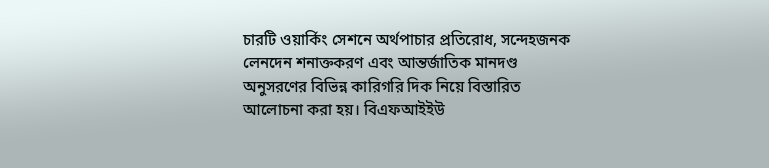চারটি ওয়ার্কিং সেশনে অর্থপাচার প্রতিরোধ, সন্দেহজনক লেনদেন শনাক্তকরণ এবং আন্তর্জাতিক মানদণ্ড অনুসরণের বিভিন্ন কারিগরি দিক নিয়ে বিস্তারিত আলোচনা করা হয়। বিএফআইইউ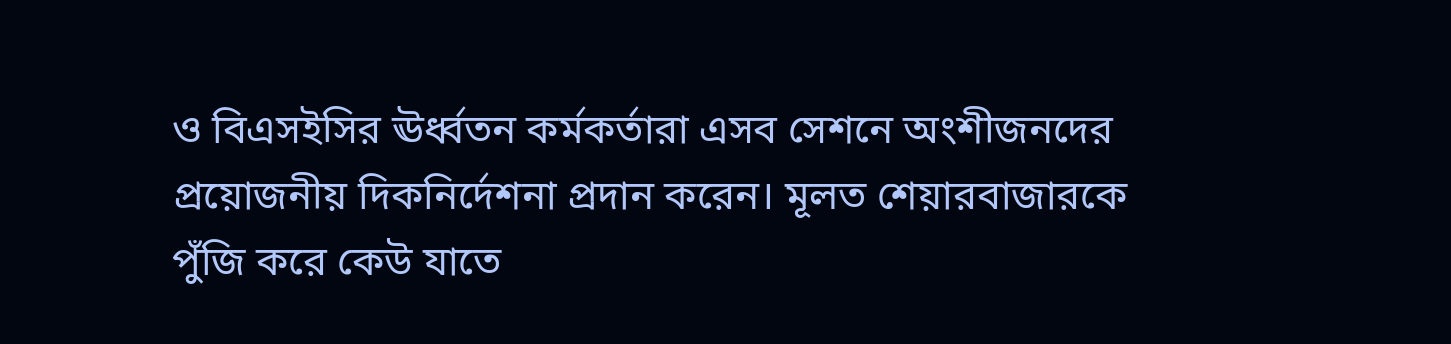ও বিএসইসির ঊর্ধ্বতন কর্মকর্তারা এসব সেশনে অংশীজনদের প্রয়োজনীয় দিকনির্দেশনা প্রদান করেন। মূলত শেয়ারবাজারকে পুঁজি করে কেউ যাতে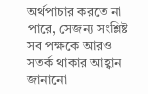অর্থপাচার করতে না পারে, সেজন্য সংশ্লিষ্ট সব পক্ষকে আরও সতর্ক থাকার আহ্বান জানানো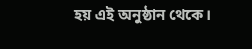হয় এই অনুষ্ঠান থেকে।